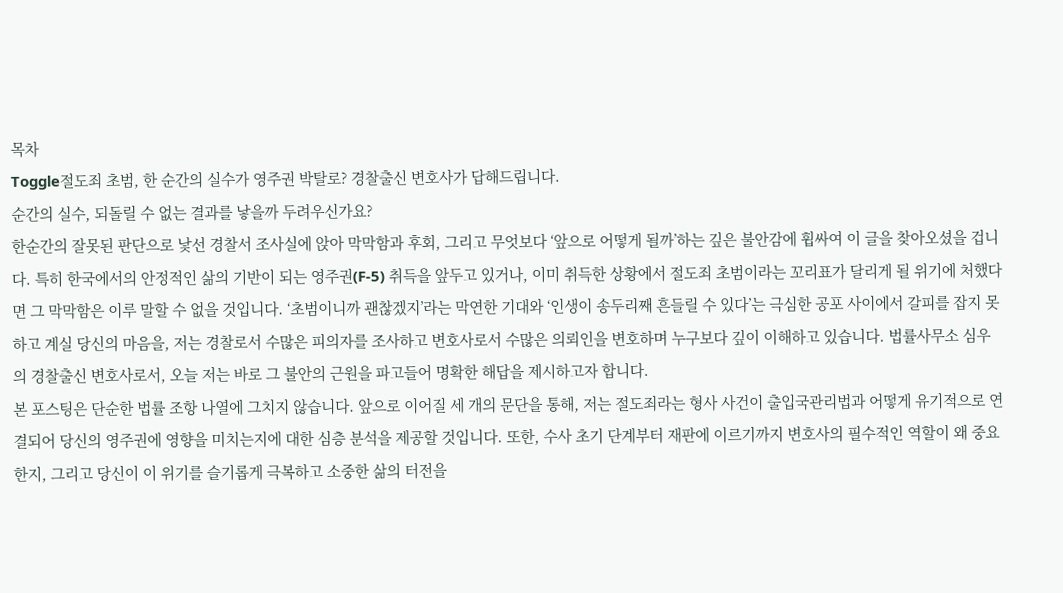목차
Toggle절도죄 초범, 한 순간의 실수가 영주권 박탈로? 경찰출신 변호사가 답해드립니다.
순간의 실수, 되돌릴 수 없는 결과를 낳을까 두려우신가요?
한순간의 잘못된 판단으로 낯선 경찰서 조사실에 앉아 막막함과 후회, 그리고 무엇보다 ‘앞으로 어떻게 될까’하는 깊은 불안감에 휩싸여 이 글을 찾아오셨을 겁니다. 특히 한국에서의 안정적인 삶의 기반이 되는 영주권(F-5) 취득을 앞두고 있거나, 이미 취득한 상황에서 절도죄 초범이라는 꼬리표가 달리게 될 위기에 처했다면 그 막막함은 이루 말할 수 없을 것입니다. ‘초범이니까 괜찮겠지’라는 막연한 기대와 ‘인생이 송두리째 흔들릴 수 있다’는 극심한 공포 사이에서 갈피를 잡지 못하고 계실 당신의 마음을, 저는 경찰로서 수많은 피의자를 조사하고 변호사로서 수많은 의뢰인을 변호하며 누구보다 깊이 이해하고 있습니다. 법률사무소 심우의 경찰출신 변호사로서, 오늘 저는 바로 그 불안의 근원을 파고들어 명확한 해답을 제시하고자 합니다.
본 포스팅은 단순한 법률 조항 나열에 그치지 않습니다. 앞으로 이어질 세 개의 문단을 통해, 저는 절도죄라는 형사 사건이 출입국관리법과 어떻게 유기적으로 연결되어 당신의 영주권에 영향을 미치는지에 대한 심층 분석을 제공할 것입니다. 또한, 수사 초기 단계부터 재판에 이르기까지 변호사의 필수적인 역할이 왜 중요한지, 그리고 당신이 이 위기를 슬기롭게 극복하고 소중한 삶의 터전을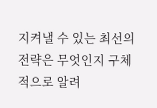지켜낼 수 있는 최선의 전략은 무엇인지 구체적으로 알려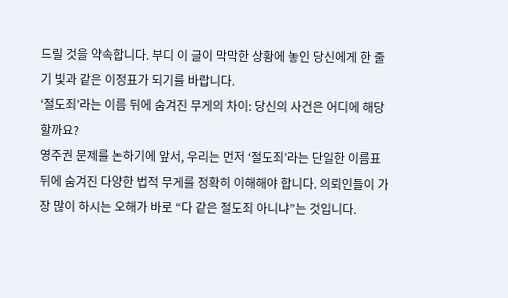드릴 것을 약속합니다. 부디 이 글이 막막한 상황에 놓인 당신에게 한 줄기 빛과 같은 이정표가 되기를 바랍니다.
‘절도죄’라는 이름 뒤에 숨겨진 무게의 차이: 당신의 사건은 어디에 해당할까요?
영주권 문제를 논하기에 앞서, 우리는 먼저 ‘절도죄’라는 단일한 이름표 뒤에 숨겨진 다양한 법적 무게를 정확히 이해해야 합니다. 의뢰인들이 가장 많이 하시는 오해가 바로 “다 같은 절도죄 아니냐”는 것입니다.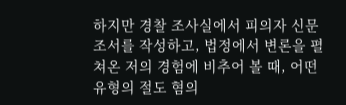하지만 경찰 조사실에서 피의자 신문 조서를 작성하고, 법정에서 변론을 펼쳐온 저의 경험에 비추어 볼 때, 어떤 유형의 절도 혐의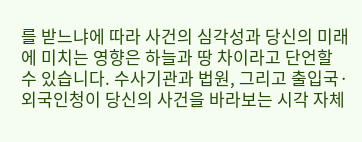를 받느냐에 따라 사건의 심각성과 당신의 미래에 미치는 영향은 하늘과 땅 차이라고 단언할 수 있습니다. 수사기관과 법원, 그리고 출입국·외국인청이 당신의 사건을 바라보는 시각 자체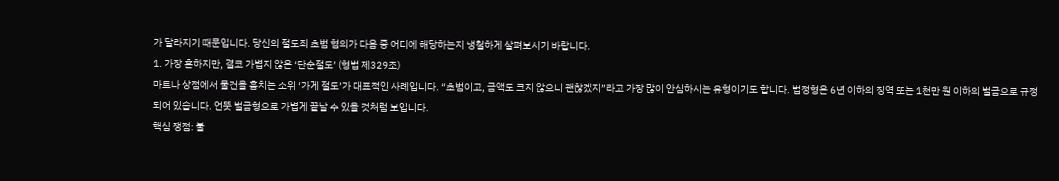가 달라지기 때문입니다. 당신의 절도죄 초범 혐의가 다음 중 어디에 해당하는지 냉철하게 살펴보시기 바랍니다.
1. 가장 흔하지만, 결코 가볍지 않은 ‘단순절도’ (형법 제329조)
마트나 상점에서 물건을 훔치는 소위 ‘가게 절도’가 대표적인 사례입니다. “초범이고, 금액도 크지 않으니 괜찮겠지”라고 가장 많이 안심하시는 유형이기도 합니다. 법정형은 6년 이하의 징역 또는 1천만 원 이하의 벌금으로 규정되어 있습니다. 언뜻 벌금형으로 가볍게 끝날 수 있을 것처럼 보입니다.
핵심 쟁점: 불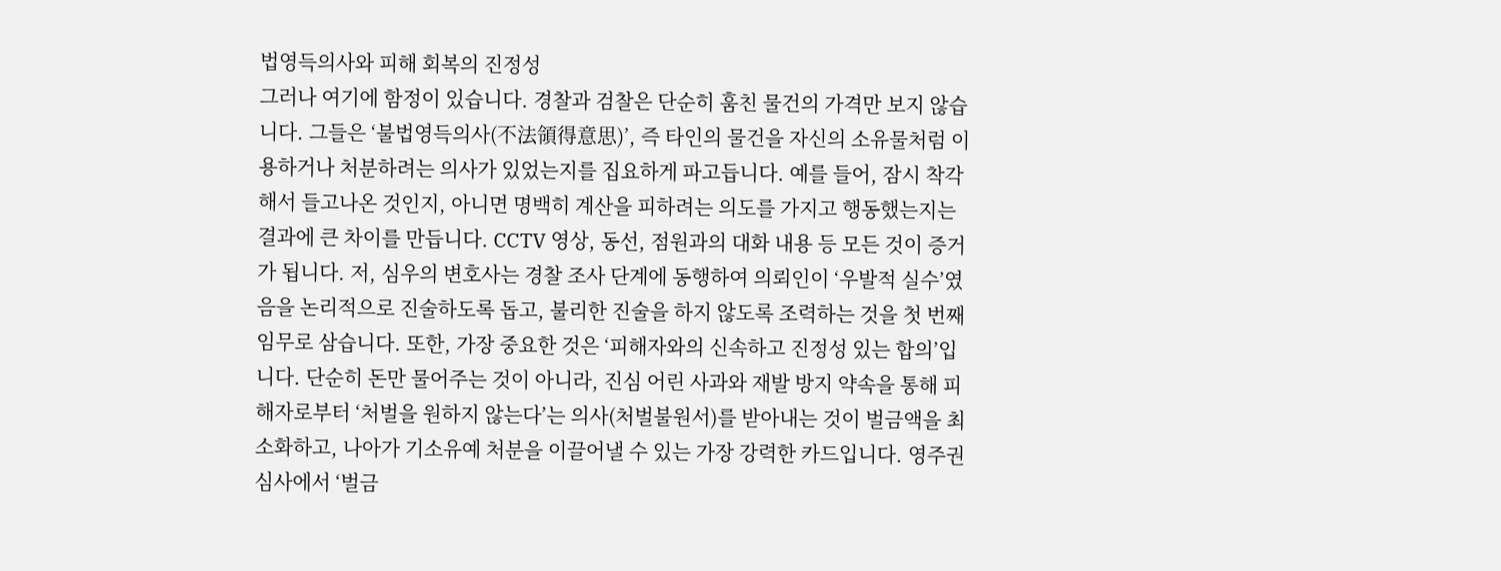법영득의사와 피해 회복의 진정성
그러나 여기에 함정이 있습니다. 경찰과 검찰은 단순히 훔친 물건의 가격만 보지 않습니다. 그들은 ‘불법영득의사(不法領得意思)’, 즉 타인의 물건을 자신의 소유물처럼 이용하거나 처분하려는 의사가 있었는지를 집요하게 파고듭니다. 예를 들어, 잠시 착각해서 들고나온 것인지, 아니면 명백히 계산을 피하려는 의도를 가지고 행동했는지는 결과에 큰 차이를 만듭니다. CCTV 영상, 동선, 점원과의 대화 내용 등 모든 것이 증거가 됩니다. 저, 심우의 변호사는 경찰 조사 단계에 동행하여 의뢰인이 ‘우발적 실수’였음을 논리적으로 진술하도록 돕고, 불리한 진술을 하지 않도록 조력하는 것을 첫 번째 임무로 삼습니다. 또한, 가장 중요한 것은 ‘피해자와의 신속하고 진정성 있는 합의’입니다. 단순히 돈만 물어주는 것이 아니라, 진심 어린 사과와 재발 방지 약속을 통해 피해자로부터 ‘처벌을 원하지 않는다’는 의사(처벌불원서)를 받아내는 것이 벌금액을 최소화하고, 나아가 기소유예 처분을 이끌어낼 수 있는 가장 강력한 카드입니다. 영주권 심사에서 ‘벌금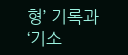형’ 기록과 ‘기소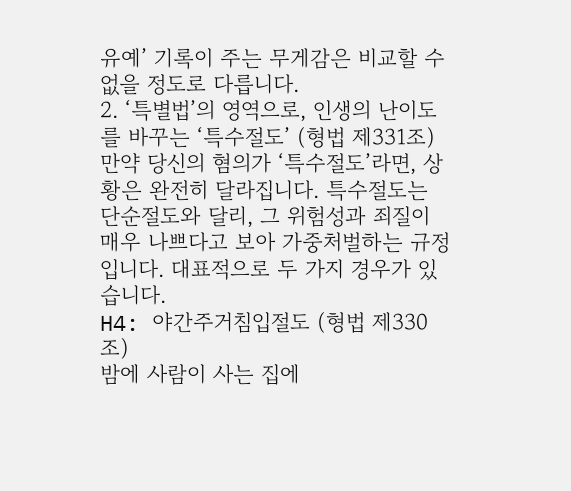유예’ 기록이 주는 무게감은 비교할 수 없을 정도로 다릅니다.
2. ‘특별법’의 영역으로, 인생의 난이도를 바꾸는 ‘특수절도’ (형법 제331조)
만약 당신의 혐의가 ‘특수절도’라면, 상황은 완전히 달라집니다. 특수절도는 단순절도와 달리, 그 위험성과 죄질이 매우 나쁘다고 보아 가중처벌하는 규정입니다. 대표적으로 두 가지 경우가 있습니다.
H4: 야간주거침입절도 (형법 제330조)
밤에 사람이 사는 집에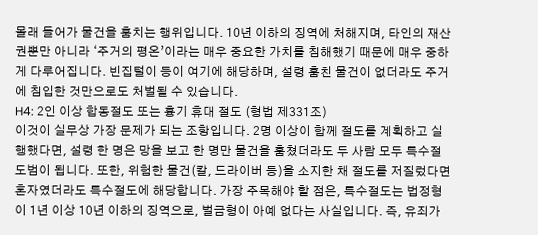몰래 들어가 물건을 훔치는 행위입니다. 10년 이하의 징역에 처해지며, 타인의 재산권뿐만 아니라 ‘주거의 평온’이라는 매우 중요한 가치를 침해했기 때문에 매우 중하게 다루어집니다. 빈집털이 등이 여기에 해당하며, 설령 훔친 물건이 없더라도 주거에 침입한 것만으로도 처벌될 수 있습니다.
H4: 2인 이상 합동절도 또는 흉기 휴대 절도 (형법 제331조)
이것이 실무상 가장 문제가 되는 조항입니다. 2명 이상이 함께 절도를 계획하고 실행했다면, 설령 한 명은 망을 보고 한 명만 물건을 훔쳤더라도 두 사람 모두 특수절도범이 됩니다. 또한, 위험한 물건(칼, 드라이버 등)을 소지한 채 절도를 저질렀다면 혼자였더라도 특수절도에 해당합니다. 가장 주목해야 할 점은, 특수절도는 법정형이 1년 이상 10년 이하의 징역으로, 벌금형이 아예 없다는 사실입니다. 즉, 유죄가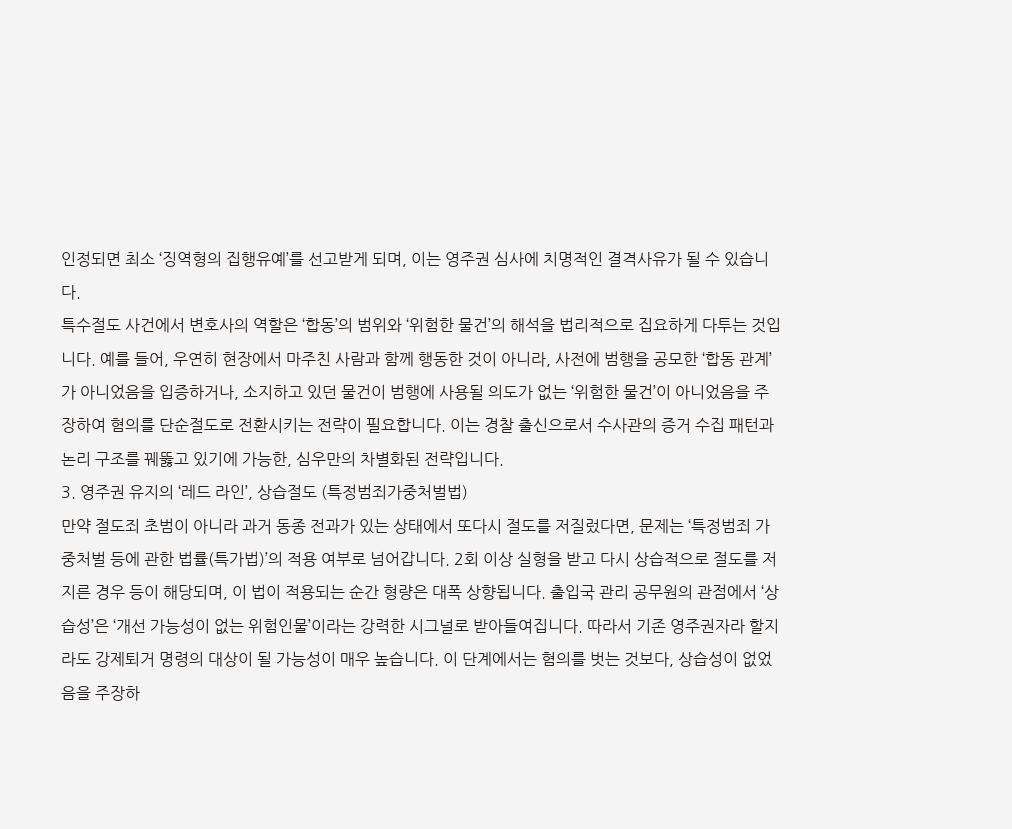인정되면 최소 ‘징역형의 집행유예’를 선고받게 되며, 이는 영주권 심사에 치명적인 결격사유가 될 수 있습니다.
특수절도 사건에서 변호사의 역할은 ‘합동’의 범위와 ‘위험한 물건’의 해석을 법리적으로 집요하게 다투는 것입니다. 예를 들어, 우연히 현장에서 마주친 사람과 함께 행동한 것이 아니라, 사전에 범행을 공모한 ‘합동 관계’가 아니었음을 입증하거나, 소지하고 있던 물건이 범행에 사용될 의도가 없는 ‘위험한 물건’이 아니었음을 주장하여 혐의를 단순절도로 전환시키는 전략이 필요합니다. 이는 경찰 출신으로서 수사관의 증거 수집 패턴과 논리 구조를 꿰뚫고 있기에 가능한, 심우만의 차별화된 전략입니다.
3. 영주권 유지의 ‘레드 라인’, 상습절도 (특정범죄가중처벌법)
만약 절도죄 초범이 아니라 과거 동종 전과가 있는 상태에서 또다시 절도를 저질렀다면, 문제는 ‘특정범죄 가중처벌 등에 관한 법률(특가법)’의 적용 여부로 넘어갑니다. 2회 이상 실형을 받고 다시 상습적으로 절도를 저지른 경우 등이 해당되며, 이 법이 적용되는 순간 형량은 대폭 상향됩니다. 출입국 관리 공무원의 관점에서 ‘상습성’은 ‘개선 가능성이 없는 위험인물’이라는 강력한 시그널로 받아들여집니다. 따라서 기존 영주권자라 할지라도 강제퇴거 명령의 대상이 될 가능성이 매우 높습니다. 이 단계에서는 혐의를 벗는 것보다, 상습성이 없었음을 주장하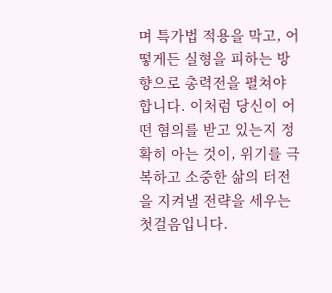며 특가법 적용을 막고, 어떻게든 실형을 피하는 방향으로 총력전을 펼쳐야 합니다. 이처럼 당신이 어떤 혐의를 받고 있는지 정확히 아는 것이, 위기를 극복하고 소중한 삶의 터전을 지켜낼 전략을 세우는 첫걸음입니다.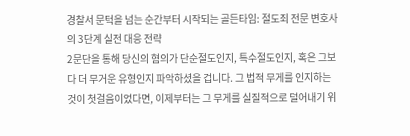경찰서 문턱을 넘는 순간부터 시작되는 골든타임: 절도죄 전문 변호사의 3단계 실전 대응 전략
2문단을 통해 당신의 혐의가 단순절도인지, 특수절도인지, 혹은 그보다 더 무거운 유형인지 파악하셨을 겁니다. 그 법적 무게를 인지하는 것이 첫걸음이었다면, 이제부터는 그 무게를 실질적으로 덜어내기 위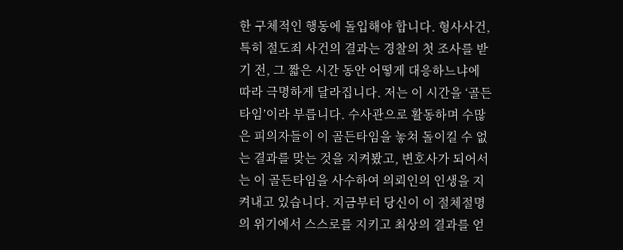한 구체적인 행동에 돌입해야 합니다. 형사사건, 특히 절도죄 사건의 결과는 경찰의 첫 조사를 받기 전, 그 짧은 시간 동안 어떻게 대응하느냐에 따라 극명하게 달라집니다. 저는 이 시간을 ‘골든타임’이라 부릅니다. 수사관으로 활동하며 수많은 피의자들이 이 골든타임을 놓쳐 돌이킬 수 없는 결과를 맞는 것을 지켜봤고, 변호사가 되어서는 이 골든타임을 사수하여 의뢰인의 인생을 지켜내고 있습니다. 지금부터 당신이 이 절체절명의 위기에서 스스로를 지키고 최상의 결과를 얻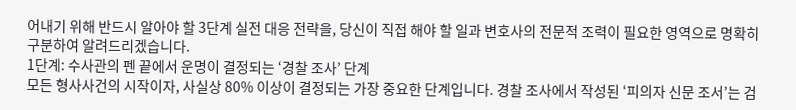어내기 위해 반드시 알아야 할 3단계 실전 대응 전략을, 당신이 직접 해야 할 일과 변호사의 전문적 조력이 필요한 영역으로 명확히 구분하여 알려드리겠습니다.
1단계: 수사관의 펜 끝에서 운명이 결정되는 ‘경찰 조사’ 단계
모든 형사사건의 시작이자, 사실상 80% 이상이 결정되는 가장 중요한 단계입니다. 경찰 조사에서 작성된 ‘피의자 신문 조서’는 검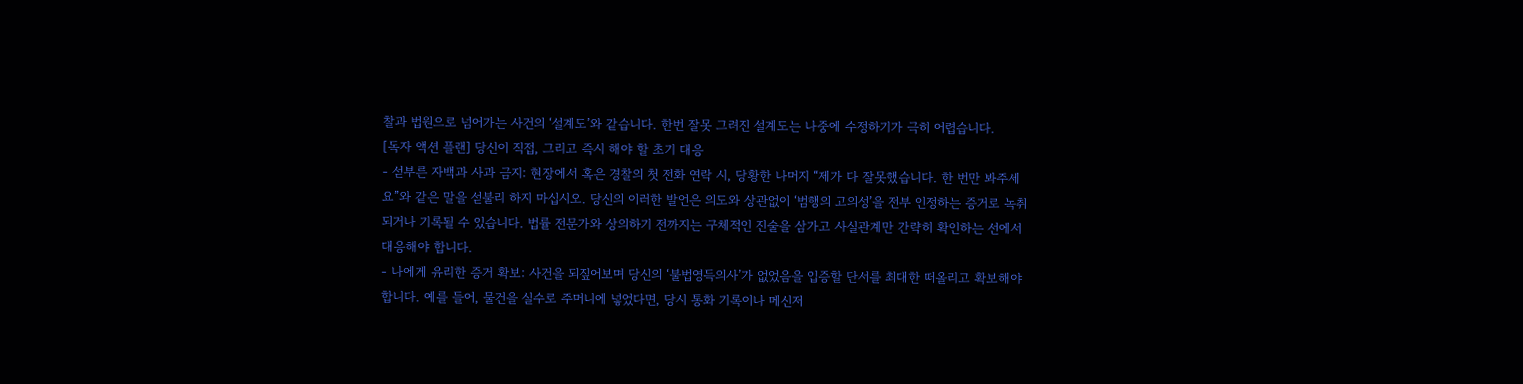찰과 법원으로 넘어가는 사건의 ‘설계도’와 같습니다. 한번 잘못 그려진 설계도는 나중에 수정하기가 극히 어렵습니다.
[독자 액션 플랜] 당신이 직접, 그리고 즉시 해야 할 초기 대응
- 섣부른 자백과 사과 금지: 현장에서 혹은 경찰의 첫 전화 연락 시, 당황한 나머지 “제가 다 잘못했습니다. 한 번만 봐주세요”와 같은 말을 섣불리 하지 마십시오. 당신의 이러한 발언은 의도와 상관없이 ‘범행의 고의성’을 전부 인정하는 증거로 녹취되거나 기록될 수 있습니다. 법률 전문가와 상의하기 전까지는 구체적인 진술을 삼가고 사실관계만 간략히 확인하는 선에서 대응해야 합니다.
- 나에게 유리한 증거 확보: 사건을 되짚어보며 당신의 ‘불법영득의사’가 없었음을 입증할 단서를 최대한 떠올리고 확보해야 합니다. 예를 들어, 물건을 실수로 주머니에 넣었다면, 당시 통화 기록이나 메신저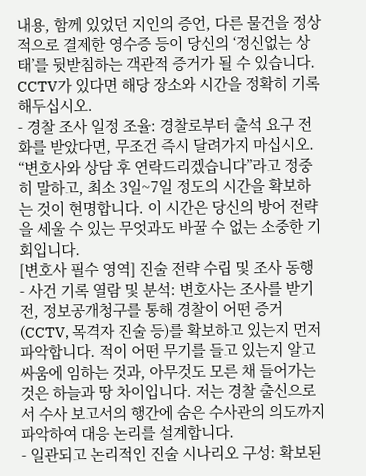내용, 함께 있었던 지인의 증언, 다른 물건을 정상적으로 결제한 영수증 등이 당신의 ‘정신없는 상태’를 뒷받침하는 객관적 증거가 될 수 있습니다. CCTV가 있다면 해당 장소와 시간을 정확히 기록해두십시오.
- 경찰 조사 일정 조율: 경찰로부터 출석 요구 전화를 받았다면, 무조건 즉시 달려가지 마십시오. “변호사와 상담 후 연락드리겠습니다”라고 정중히 말하고, 최소 3일~7일 정도의 시간을 확보하는 것이 현명합니다. 이 시간은 당신의 방어 전략을 세울 수 있는 무엇과도 바꿀 수 없는 소중한 기회입니다.
[변호사 필수 영역] 진술 전략 수립 및 조사 동행
- 사건 기록 열람 및 분석: 변호사는 조사를 받기 전, 정보공개청구를 통해 경찰이 어떤 증거(CCTV, 목격자 진술 등)를 확보하고 있는지 먼저 파악합니다. 적이 어떤 무기를 들고 있는지 알고 싸움에 임하는 것과, 아무것도 모른 채 들어가는 것은 하늘과 땅 차이입니다. 저는 경찰 출신으로서 수사 보고서의 행간에 숨은 수사관의 의도까지 파악하여 대응 논리를 설계합니다.
- 일관되고 논리적인 진술 시나리오 구성: 확보된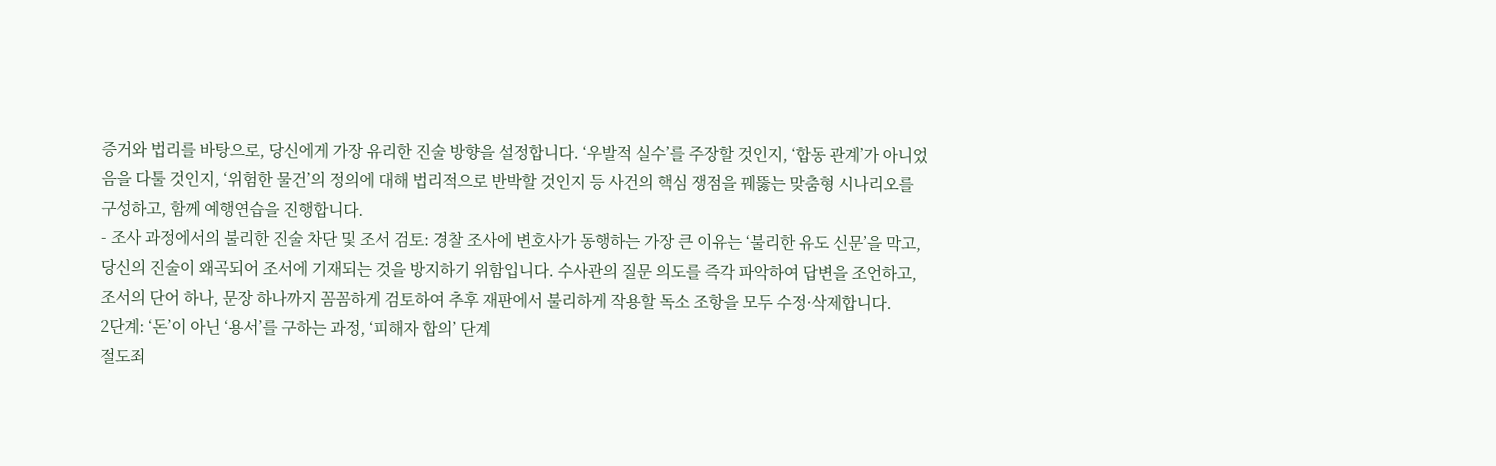증거와 법리를 바탕으로, 당신에게 가장 유리한 진술 방향을 설정합니다. ‘우발적 실수’를 주장할 것인지, ‘합동 관계’가 아니었음을 다툴 것인지, ‘위험한 물건’의 정의에 대해 법리적으로 반박할 것인지 등 사건의 핵심 쟁점을 꿰뚫는 맞춤형 시나리오를 구성하고, 함께 예행연습을 진행합니다.
- 조사 과정에서의 불리한 진술 차단 및 조서 검토: 경찰 조사에 변호사가 동행하는 가장 큰 이유는 ‘불리한 유도 신문’을 막고, 당신의 진술이 왜곡되어 조서에 기재되는 것을 방지하기 위함입니다. 수사관의 질문 의도를 즉각 파악하여 답변을 조언하고, 조서의 단어 하나, 문장 하나까지 꼼꼼하게 검토하여 추후 재판에서 불리하게 작용할 독소 조항을 모두 수정·삭제합니다.
2단계: ‘돈’이 아닌 ‘용서’를 구하는 과정, ‘피해자 합의’ 단계
절도죄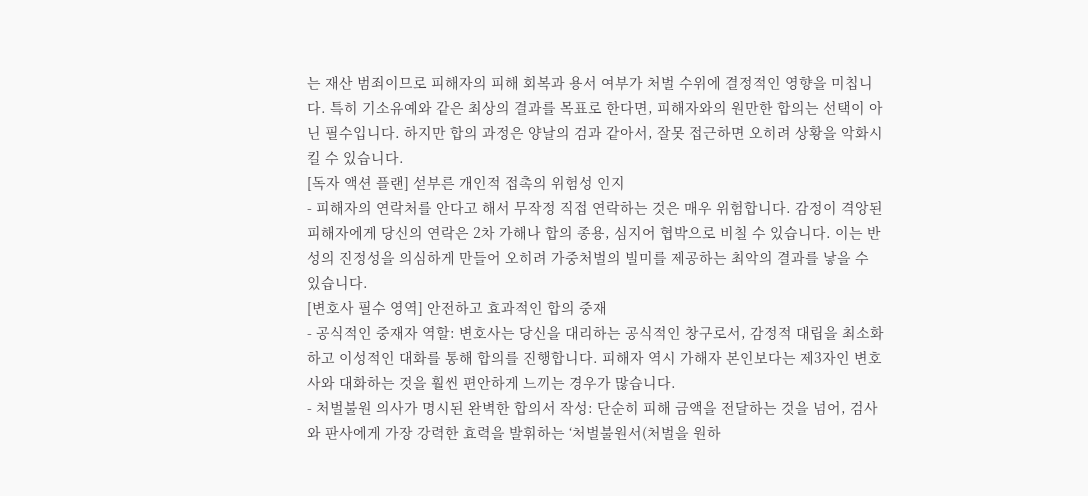는 재산 범죄이므로 피해자의 피해 회복과 용서 여부가 처벌 수위에 결정적인 영향을 미칩니다. 특히 기소유예와 같은 최상의 결과를 목표로 한다면, 피해자와의 원만한 합의는 선택이 아닌 필수입니다. 하지만 합의 과정은 양날의 검과 같아서, 잘못 접근하면 오히려 상황을 악화시킬 수 있습니다.
[독자 액션 플랜] 섣부른 개인적 접촉의 위험성 인지
- 피해자의 연락처를 안다고 해서 무작정 직접 연락하는 것은 매우 위험합니다. 감정이 격앙된 피해자에게 당신의 연락은 2차 가해나 합의 종용, 심지어 협박으로 비칠 수 있습니다. 이는 반성의 진정성을 의심하게 만들어 오히려 가중처벌의 빌미를 제공하는 최악의 결과를 낳을 수 있습니다.
[변호사 필수 영역] 안전하고 효과적인 합의 중재
- 공식적인 중재자 역할: 변호사는 당신을 대리하는 공식적인 창구로서, 감정적 대립을 최소화하고 이성적인 대화를 통해 합의를 진행합니다. 피해자 역시 가해자 본인보다는 제3자인 변호사와 대화하는 것을 훨씬 편안하게 느끼는 경우가 많습니다.
- 처벌불원 의사가 명시된 완벽한 합의서 작성: 단순히 피해 금액을 전달하는 것을 넘어, 검사와 판사에게 가장 강력한 효력을 발휘하는 ‘처벌불원서(처벌을 원하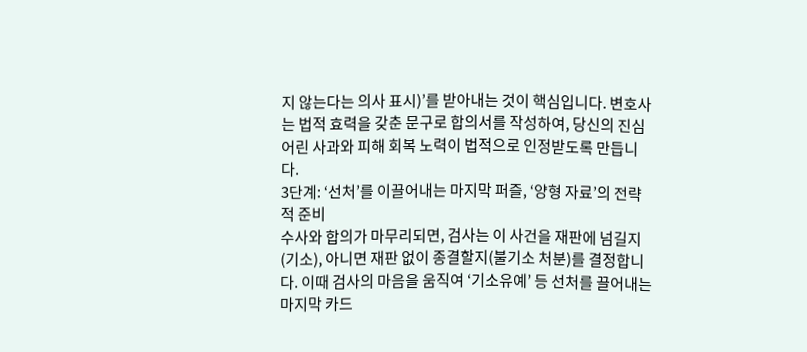지 않는다는 의사 표시)’를 받아내는 것이 핵심입니다. 변호사는 법적 효력을 갖춘 문구로 합의서를 작성하여, 당신의 진심 어린 사과와 피해 회복 노력이 법적으로 인정받도록 만듭니다.
3단계: ‘선처’를 이끌어내는 마지막 퍼즐, ‘양형 자료’의 전략적 준비
수사와 합의가 마무리되면, 검사는 이 사건을 재판에 넘길지(기소), 아니면 재판 없이 종결할지(불기소 처분)를 결정합니다. 이때 검사의 마음을 움직여 ‘기소유예’ 등 선처를 끌어내는 마지막 카드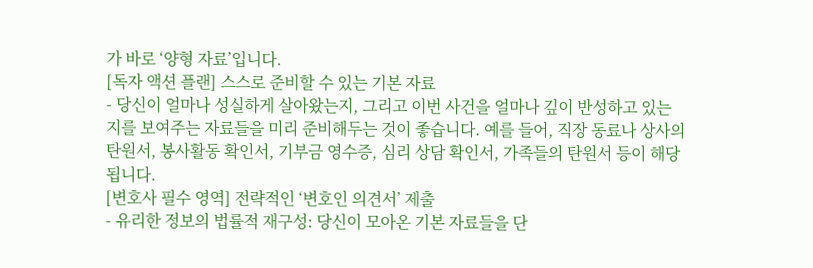가 바로 ‘양형 자료’입니다.
[독자 액션 플랜] 스스로 준비할 수 있는 기본 자료
- 당신이 얼마나 성실하게 살아왔는지, 그리고 이번 사건을 얼마나 깊이 반성하고 있는지를 보여주는 자료들을 미리 준비해두는 것이 좋습니다. 예를 들어, 직장 동료나 상사의 탄원서, 봉사활동 확인서, 기부금 영수증, 심리 상담 확인서, 가족들의 탄원서 등이 해당됩니다.
[변호사 필수 영역] 전략적인 ‘변호인 의견서’ 제출
- 유리한 정보의 법률적 재구성: 당신이 모아온 기본 자료들을 단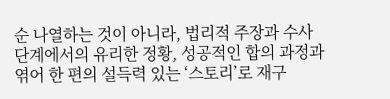순 나열하는 것이 아니라, 법리적 주장과 수사 단계에서의 유리한 정황, 성공적인 합의 과정과 엮어 한 편의 설득력 있는 ‘스토리’로 재구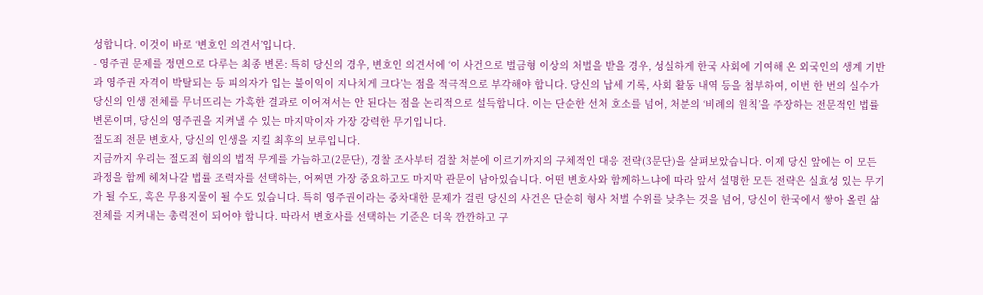성합니다. 이것이 바로 ‘변호인 의견서’입니다.
- 영주권 문제를 정면으로 다루는 최종 변론: 특히 당신의 경우, 변호인 의견서에 ‘이 사건으로 벌금형 이상의 처벌을 받을 경우, 성실하게 한국 사회에 기여해 온 외국인의 생계 기반과 영주권 자격이 박탈되는 등 피의자가 입는 불이익이 지나치게 크다’는 점을 적극적으로 부각해야 합니다. 당신의 납세 기록, 사회 활동 내역 등을 첨부하여, 이번 한 번의 실수가 당신의 인생 전체를 무너뜨리는 가혹한 결과로 이어져서는 안 된다는 점을 논리적으로 설득합니다. 이는 단순한 선처 호소를 넘어, 처분의 ‘비례의 원칙’을 주장하는 전문적인 법률 변론이며, 당신의 영주권을 지켜낼 수 있는 마지막이자 가장 강력한 무기입니다.
절도죄 전문 변호사, 당신의 인생을 지킬 최후의 보루입니다.
지금까지 우리는 절도죄 혐의의 법적 무게를 가늠하고(2문단), 경찰 조사부터 검찰 처분에 이르기까지의 구체적인 대응 전략(3문단)을 살펴보았습니다. 이제 당신 앞에는 이 모든 과정을 함께 헤쳐나갈 법률 조력자를 선택하는, 어쩌면 가장 중요하고도 마지막 관문이 남아있습니다. 어떤 변호사와 함께하느냐에 따라 앞서 설명한 모든 전략은 실효성 있는 무기가 될 수도, 혹은 무용지물이 될 수도 있습니다. 특히 영주권이라는 중차대한 문제가 걸린 당신의 사건은 단순히 형사 처벌 수위를 낮추는 것을 넘어, 당신이 한국에서 쌓아 올린 삶 전체를 지켜내는 총력전이 되어야 합니다. 따라서 변호사를 선택하는 기준은 더욱 깐깐하고 구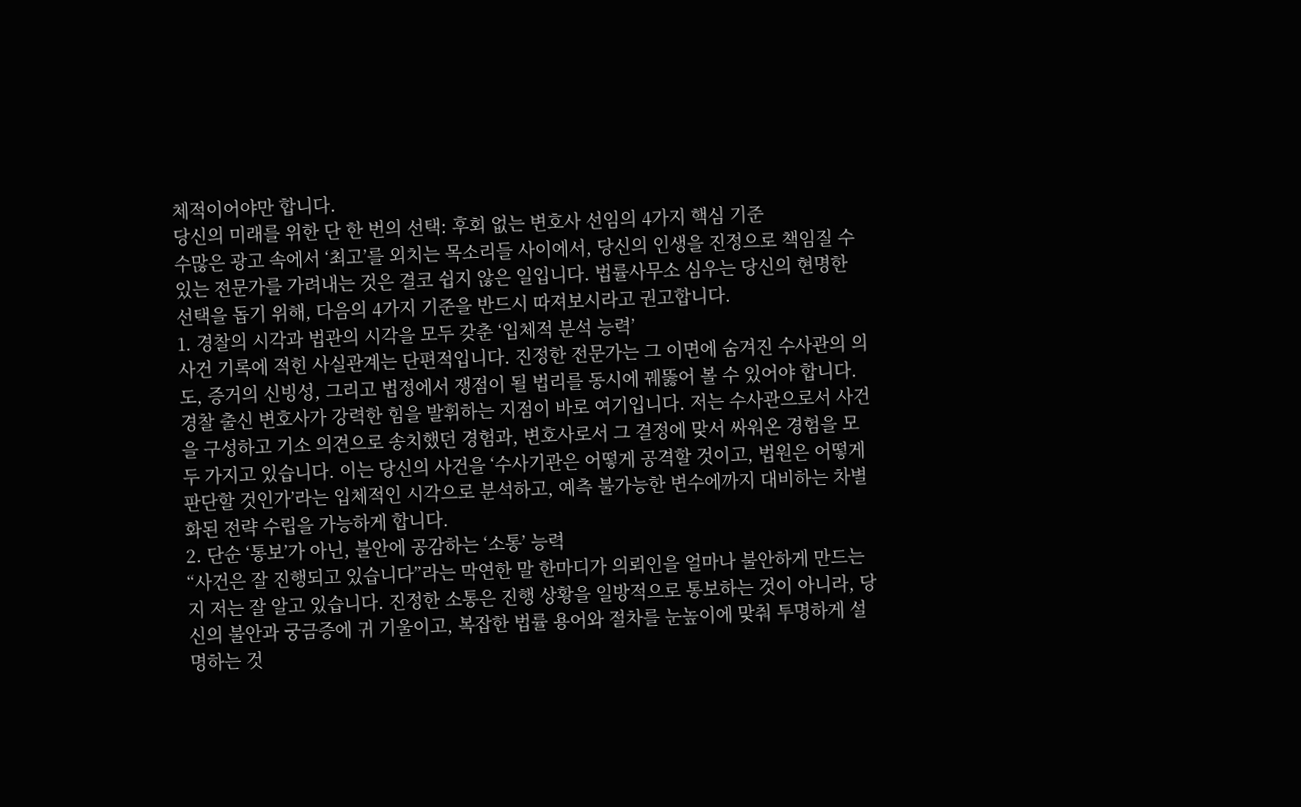체적이어야만 합니다.
당신의 미래를 위한 단 한 번의 선택: 후회 없는 변호사 선임의 4가지 핵심 기준
수많은 광고 속에서 ‘최고’를 외치는 목소리들 사이에서, 당신의 인생을 진정으로 책임질 수 있는 전문가를 가려내는 것은 결코 쉽지 않은 일입니다. 법률사무소 심우는 당신의 현명한 선택을 돕기 위해, 다음의 4가지 기준을 반드시 따져보시라고 권고합니다.
1. 경찰의 시각과 법관의 시각을 모두 갖춘 ‘입체적 분석 능력’
사건 기록에 적힌 사실관계는 단편적입니다. 진정한 전문가는 그 이면에 숨겨진 수사관의 의도, 증거의 신빙성, 그리고 법정에서 쟁점이 될 법리를 동시에 꿰뚫어 볼 수 있어야 합니다. 경찰 출신 변호사가 강력한 힘을 발휘하는 지점이 바로 여기입니다. 저는 수사관으로서 사건을 구성하고 기소 의견으로 송치했던 경험과, 변호사로서 그 결정에 맞서 싸워온 경험을 모두 가지고 있습니다. 이는 당신의 사건을 ‘수사기관은 어떻게 공격할 것이고, 법원은 어떻게 판단할 것인가’라는 입체적인 시각으로 분석하고, 예측 불가능한 변수에까지 대비하는 차별화된 전략 수립을 가능하게 합니다.
2. 단순 ‘통보’가 아닌, 불안에 공감하는 ‘소통’ 능력
“사건은 잘 진행되고 있습니다”라는 막연한 말 한마디가 의뢰인을 얼마나 불안하게 만드는지 저는 잘 알고 있습니다. 진정한 소통은 진행 상황을 일방적으로 통보하는 것이 아니라, 당신의 불안과 궁금증에 귀 기울이고, 복잡한 법률 용어와 절차를 눈높이에 맞춰 투명하게 설명하는 것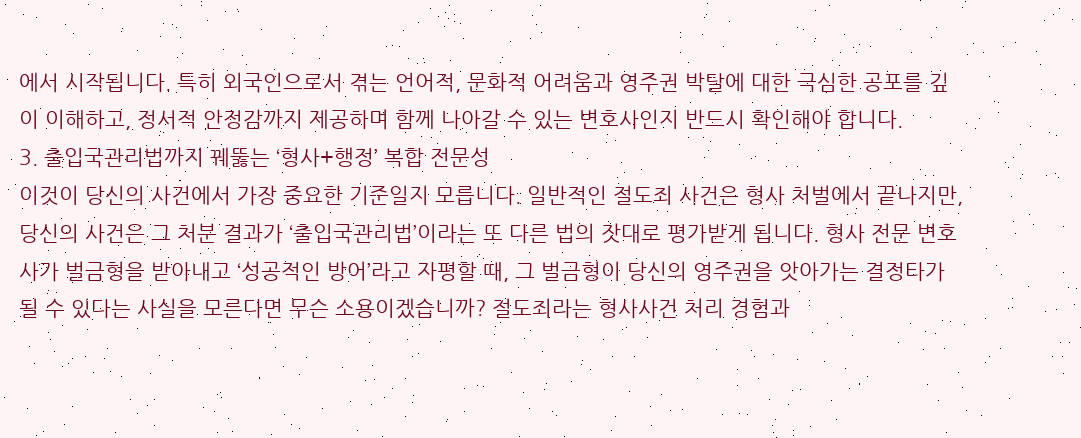에서 시작됩니다. 특히 외국인으로서 겪는 언어적, 문화적 어려움과 영주권 박탈에 대한 극심한 공포를 깊이 이해하고, 정서적 안정감까지 제공하며 함께 나아갈 수 있는 변호사인지 반드시 확인해야 합니다.
3. 출입국관리법까지 꿰뚫는 ‘형사+행정’ 복합 전문성
이것이 당신의 사건에서 가장 중요한 기준일지 모릅니다. 일반적인 절도죄 사건은 형사 처벌에서 끝나지만, 당신의 사건은 그 처분 결과가 ‘출입국관리법’이라는 또 다른 법의 잣대로 평가받게 됩니다. 형사 전문 변호사가 벌금형을 받아내고 ‘성공적인 방어’라고 자평할 때, 그 벌금형이 당신의 영주권을 앗아가는 결정타가 될 수 있다는 사실을 모른다면 무슨 소용이겠습니까? 절도죄라는 형사사건 처리 경험과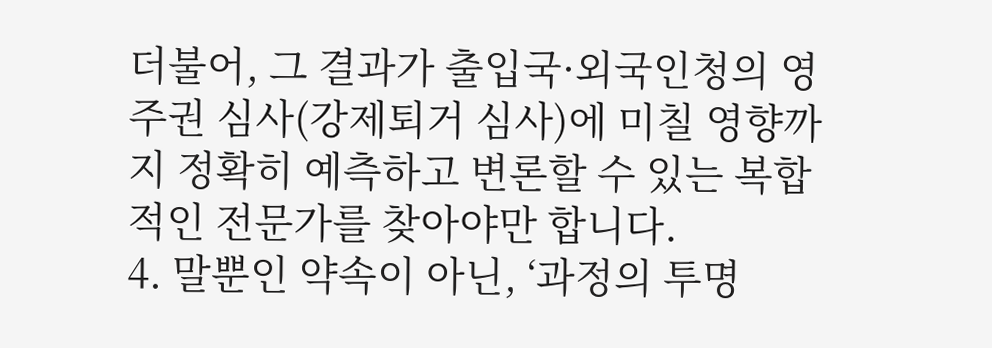더불어, 그 결과가 출입국·외국인청의 영주권 심사(강제퇴거 심사)에 미칠 영향까지 정확히 예측하고 변론할 수 있는 복합적인 전문가를 찾아야만 합니다.
4. 말뿐인 약속이 아닌, ‘과정의 투명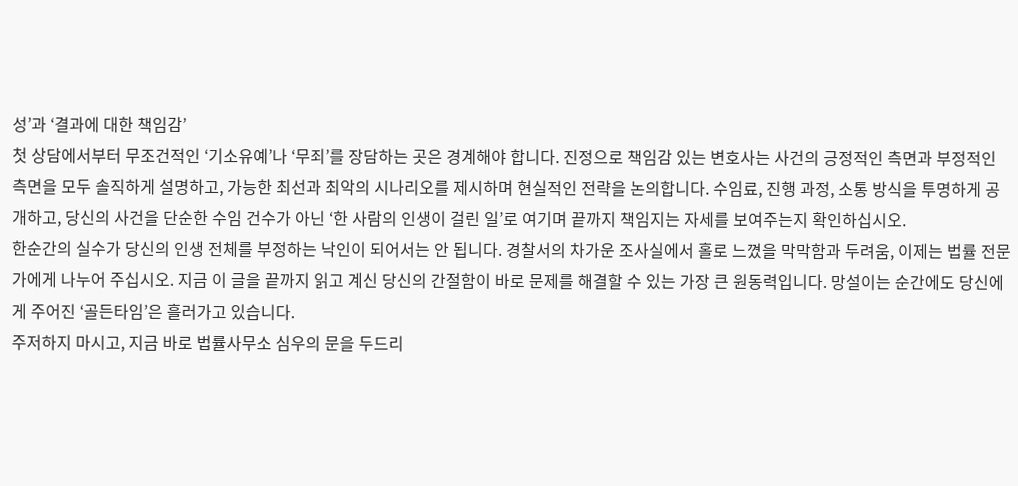성’과 ‘결과에 대한 책임감’
첫 상담에서부터 무조건적인 ‘기소유예’나 ‘무죄’를 장담하는 곳은 경계해야 합니다. 진정으로 책임감 있는 변호사는 사건의 긍정적인 측면과 부정적인 측면을 모두 솔직하게 설명하고, 가능한 최선과 최악의 시나리오를 제시하며 현실적인 전략을 논의합니다. 수임료, 진행 과정, 소통 방식을 투명하게 공개하고, 당신의 사건을 단순한 수임 건수가 아닌 ‘한 사람의 인생이 걸린 일’로 여기며 끝까지 책임지는 자세를 보여주는지 확인하십시오.
한순간의 실수가 당신의 인생 전체를 부정하는 낙인이 되어서는 안 됩니다. 경찰서의 차가운 조사실에서 홀로 느꼈을 막막함과 두려움, 이제는 법률 전문가에게 나누어 주십시오. 지금 이 글을 끝까지 읽고 계신 당신의 간절함이 바로 문제를 해결할 수 있는 가장 큰 원동력입니다. 망설이는 순간에도 당신에게 주어진 ‘골든타임’은 흘러가고 있습니다.
주저하지 마시고, 지금 바로 법률사무소 심우의 문을 두드리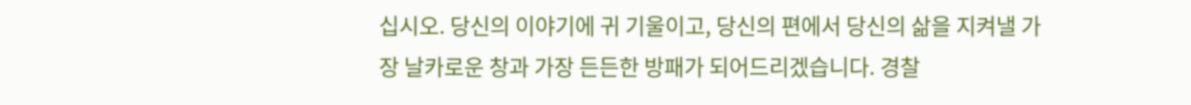십시오. 당신의 이야기에 귀 기울이고, 당신의 편에서 당신의 삶을 지켜낼 가장 날카로운 창과 가장 든든한 방패가 되어드리겠습니다. 경찰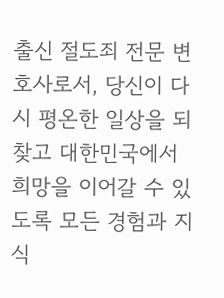출신 절도죄 전문 변호사로서, 당신이 다시 평온한 일상을 되찾고 대한민국에서 희망을 이어갈 수 있도록 모든 경험과 지식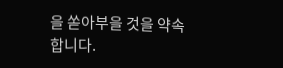을 쏟아부을 것을 약속합니다.